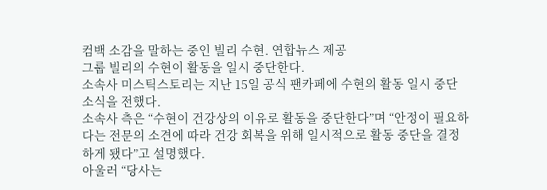컴백 소감을 말하는 중인 빌리 수현. 연합뉴스 제공
그룹 빌리의 수현이 활동을 일시 중단한다.
소속사 미스틱스토리는 지난 15일 공식 팬카페에 수현의 활동 일시 중단 소식을 전했다.
소속사 측은 “수현이 건강상의 이유로 활동을 중단한다”며 “안정이 필요하다는 전문의 소견에 따라 건강 회복을 위해 일시적으로 활동 중단을 결정하게 됐다”고 설명했다.
아울러 “당사는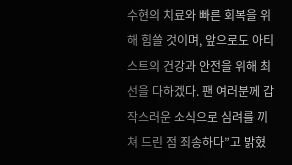수현의 치료와 빠른 회복을 위해 힘쓸 것이며, 앞으로도 아티스트의 건강과 안전을 위해 최선을 다하겠다. 팬 여러분께 갑작스러운 소식으로 심려를 끼쳐 드린 점 죄송하다”고 밝혔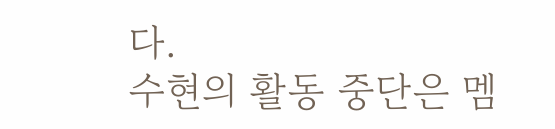다.
수현의 활동 중단은 멤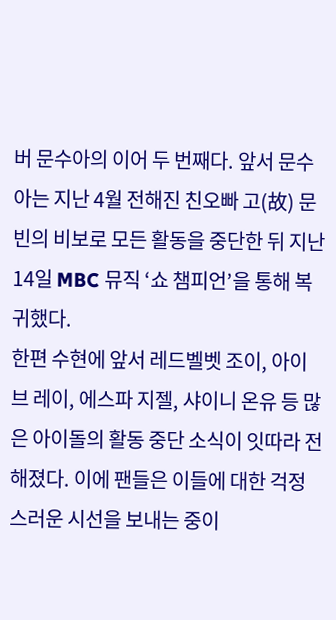버 문수아의 이어 두 번째다. 앞서 문수아는 지난 4월 전해진 친오빠 고(故) 문빈의 비보로 모든 활동을 중단한 뒤 지난 14일 MBC 뮤직 ‘쇼 챔피언’을 통해 복귀했다.
한편 수현에 앞서 레드벨벳 조이, 아이브 레이, 에스파 지젤, 샤이니 온유 등 많은 아이돌의 활동 중단 소식이 잇따라 전해졌다. 이에 팬들은 이들에 대한 걱정스러운 시선을 보내는 중이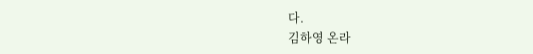다.
김하영 온라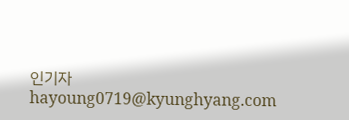인기자 hayoung0719@kyunghyang.com